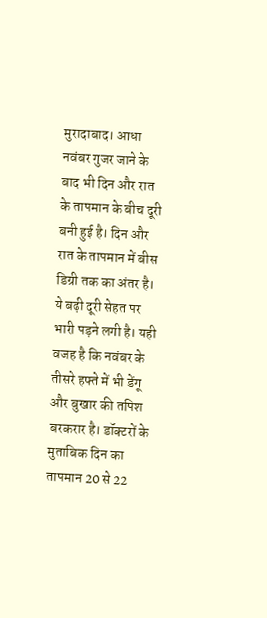मुरादाबाद। आधा नवंबर गुजर जाने के बाद भी दिन और रात के तापमान के बीच दूरी बनी हुई है। दिन और रात के तापमान में बीस डिग्री तक का अंतर है। ये बढ़ी दूरी सेहत पर भारी पड़ने लगी है। यही वजह है कि नवंबर के तीसरे हफ्ते में भी डेंगू और बुखार की तपिश बरकरार है। डॉक्टरों के मुताबिक दिन का तापमान 20 से 22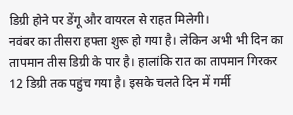डिग्री होने पर डेंगू और वायरल से राहत मिलेगी।
नवंबर का तीसरा हफ्ता शुरू हो गया है। लेकिन अभी भी दिन का तापमान तीस डिग्री के पार है। हालांकि रात का तापमान गिरकर 12 डिग्री तक पहुंच गया है। इसके चलते दिन में गर्मी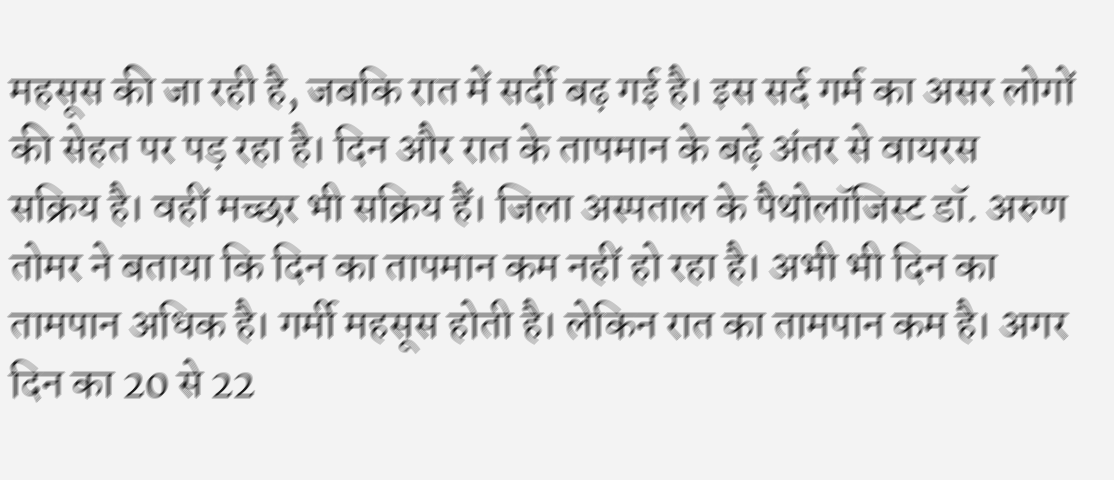महसूस की जा रही है, जबकि रात में सर्दी बढ़ गई है। इस सर्द गर्म का असर लोगों की सेहत पर पड़ रहा है। दिन और रात के तापमान के बढ़े अंतर से वायरस सक्रिय है। वहीं मच्छर भी सक्रिय हैं। जिला अस्पताल के पैथोलॉजिस्ट डॉ. अरुण तोमर ने बताया कि दिन का तापमान कम नहीं हो रहा है। अभी भी दिन का तामपान अधिक है। गर्मी महसूस होती है। लेकिन रात का तामपान कम है। अगर दिन का 20 से 22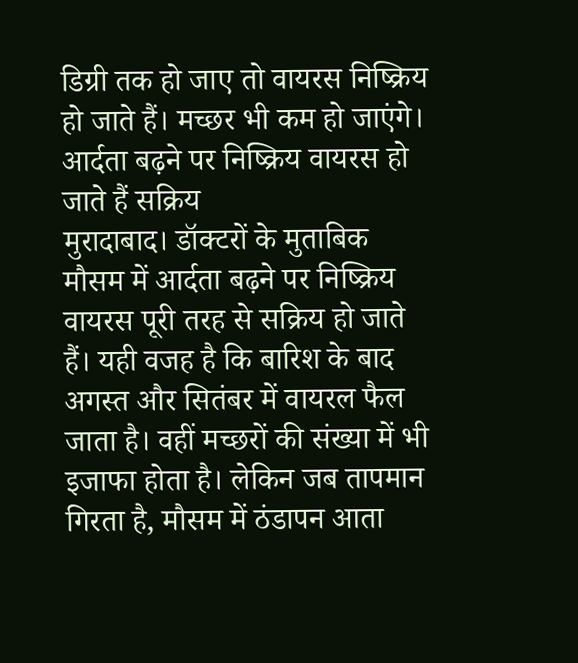डिग्री तक हो जाए तो वायरस निष्क्रिय हो जाते हैं। मच्छर भी कम हो जाएंगे।
आर्दता बढ़ने पर निष्क्रिय वायरस हो जाते हैं सक्रिय
मुरादाबाद। डॉक्टरों के मुताबिक मौसम में आर्दता बढ़ने पर निष्क्रिय वायरस पूरी तरह से सक्रिय हो जाते हैं। यही वजह है कि बारिश के बाद अगस्त और सितंबर में वायरल फैल जाता है। वहीं मच्छरों की संख्या में भी इजाफा होता है। लेकिन जब तापमान गिरता है, मौसम में ठंडापन आता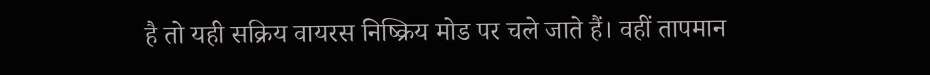है तो यही सक्रिय वायरस निष्क्रिय मोड पर चले जाते हैं। वहीं तापमान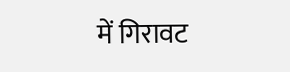में गिरावट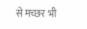से मच्छर भी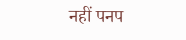नहीं पनप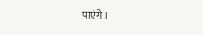पाएंगे।